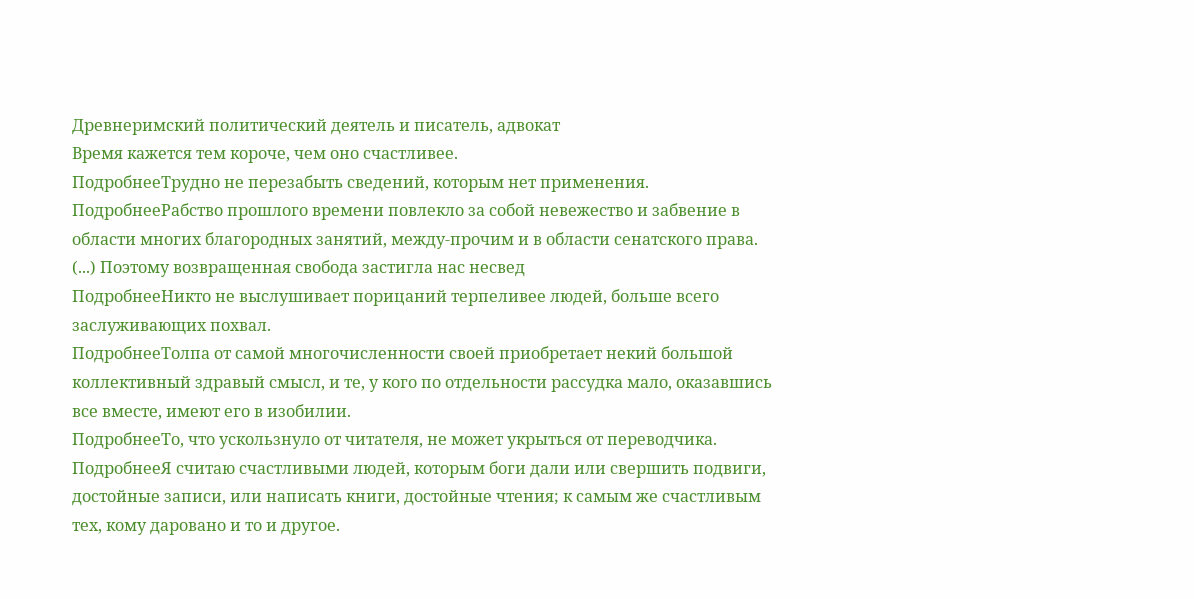Древнеримский политический деятель и писатель, адвокат
Время кажется тем короче, чем оно счастливее.
ПодробнееТрудно не перезабыть сведений, которым нет применения.
ПодробнееРабство прошлого времени повлекло за собой невежество и забвение в области многих благородных занятий, между-прочим и в области сенатского права. (...) Поэтому возвращенная свобода застигла нас несвед
ПодробнееНикто не выслушивает порицаний терпеливее людей, больше всего заслуживающих похвал.
ПодробнееТолпа от самой многочисленности своей приобретает некий большой коллективный здравый смысл, и те, у кого по отдельности рассудка мало, оказавшись все вместе, имеют его в изобилии.
ПодробнееТо, что ускользнуло от читателя, не может укрыться от переводчика.
ПодробнееЯ считаю счастливыми людей, которым боги дали или свершить подвиги, достойные записи, или написать книги, достойные чтения; к самым же счастливым тех, кому даровано и то и другое.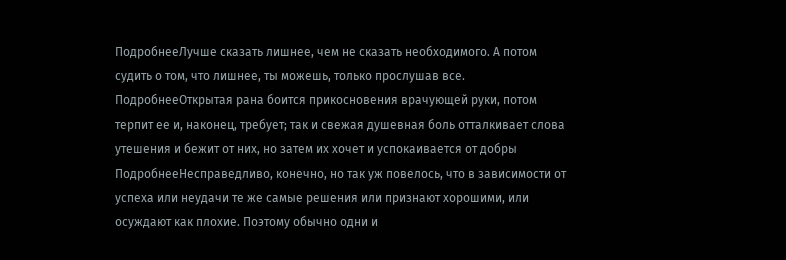ПодробнееЛучше сказать лишнее, чем не сказать необходимого. А потом судить о том, что лишнее, ты можешь, только прослушав все.
ПодробнееОткрытая рана боится прикосновения врачующей руки, потом терпит ее и, наконец, требует; так и свежая душевная боль отталкивает слова утешения и бежит от них, но затем их хочет и успокаивается от добры
ПодробнееНесправедливо, конечно, но так уж повелось, что в зависимости от успеха или неудачи те же самые решения или признают хорошими, или осуждают как плохие. Поэтому обычно одни и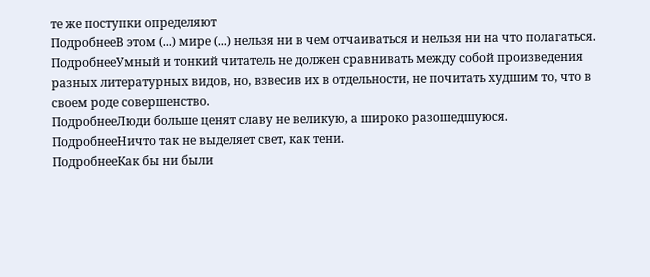те же поступки определяют
ПодробнееВ этом (...) мире (...) нельзя ни в чем отчаиваться и нельзя ни на что полагаться.
ПодробнееУмный и тонкий читатель не должен сравнивать между собой произведения разных литературных видов, но, взвесив их в отдельности, не почитать худшим то, что в своем роде совершенство.
ПодробнееЛюди больше ценят славу не великую, а широко разошедшуюся.
ПодробнееНичто так не выделяет свет, как тени.
ПодробнееКак бы ни были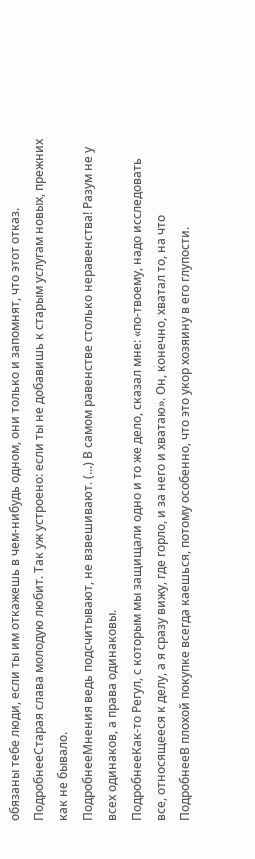обязаны тебе люди, если ты им откажешь в чем-нибудь одном, они только и запомнят, что этот отказ.
ПодробнееСтарая слава молодую любит. Так уж устроено: если ты не добавишь к старым услугам новых, прежних как не бывало.
ПодробнееМнения ведь подсчитывают, не взвешивают. (...) В самом равенстве столько неравенства! Разум не у всех одинаков, а права одинаковы.
ПодробнееКак-то Регул, с которым мы защищали одно и то же дело, сказал мне: «по-твоему, надо исследовать все, относящееся к делу, а я сразу вижу, где горло, и за него и хватаю». Он, конечно, хватал то, на что
ПодробнееВ плохой покупке всегда каешься, потому особенно, что это укор хозяину в его глупости.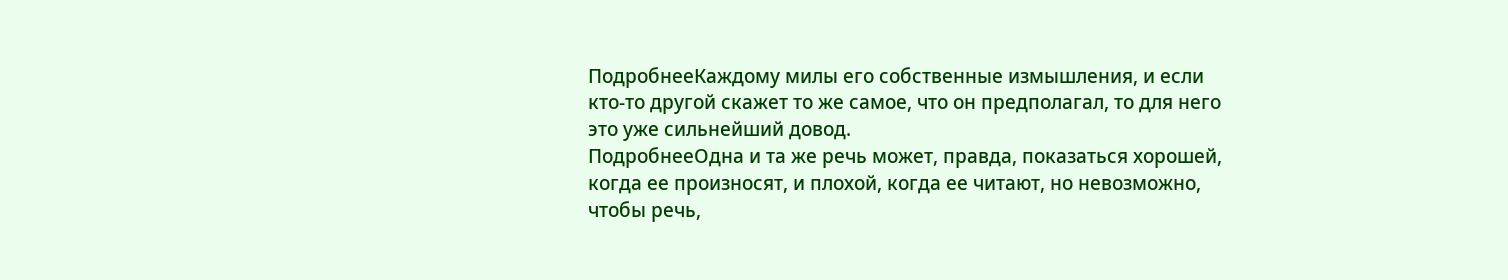ПодробнееКаждому милы его собственные измышления, и если кто-то другой скажет то же самое, что он предполагал, то для него это уже сильнейший довод.
ПодробнееОдна и та же речь может, правда, показаться хорошей, когда ее произносят, и плохой, когда ее читают, но невозможно, чтобы речь,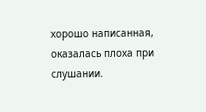хорошо написанная, оказалась плоха при слушании.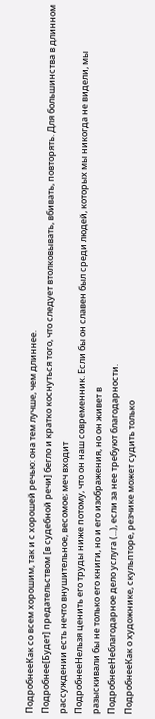ПодробнееКак со всем хорошим, так и с хорошей речью: она тем лучше, чем длиннее.
Подробнее[Будет] предательством [в судебной речи] бегло и кратко коснуться того, что следует втолковывать, вбивать, повторять. Для большинства в длинном рассуждении есть нечто внушительное, весомое; меч входит
ПодробнееНельзя ценить его труды ниже потому, что он наш современник. Если бы он славен был среди людей, которых мы никогда не видели, мы разыскивали бы не только его книги, но и его изображения, но он живет в
ПодробнееНеблагодарное дело услуга (...), если за нее требуют благодарности.
ПодробнееКак о художнике, скульпторе, резчике может судить только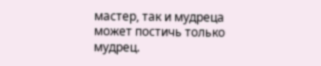мастер, так и мудреца может постичь только мудрец.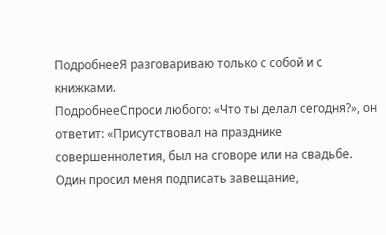ПодробнееЯ разговариваю только с собой и с книжками.
ПодробнееСпроси любого: «Что ты делал сегодня?», он ответит: «Присутствовал на празднике совершеннолетия, был на сговоре или на свадьбе. Один просил меня подписать завещание,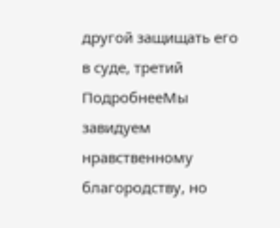другой защищать его в суде, третий
ПодробнееМы завидуем нравственному благородству, но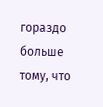гораздо больше тому, что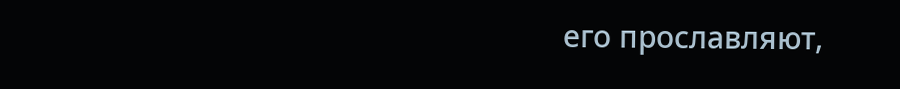его прославляют,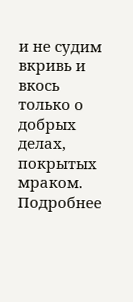и не судим вкривь и вкось только о добрых делах, покрытых мраком.
Подробнее